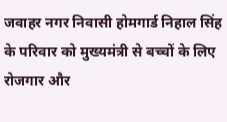जवाहर नगर निवासी होमगार्ड निहाल सिंह के परिवार को मुख्यमंत्री से बच्चों के लिए रोजगार और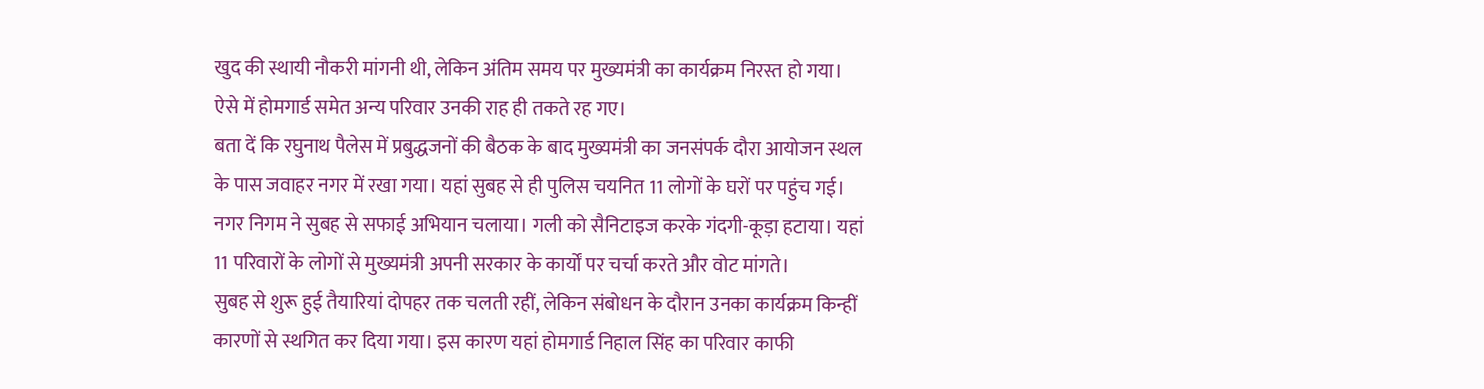खुद की स्थायी नौकरी मांगनी थी, लेकिन अंतिम समय पर मुख्यमंत्री का कार्यक्रम निरस्त हो गया। ऐसे में होमगार्ड समेत अन्य परिवार उनकी राह ही तकते रह गए।
बता दें कि रघुनाथ पैलेस में प्रबुद्धजनों की बैठक के बाद मुख्यमंत्री का जनसंपर्क दौरा आयोजन स्थल के पास जवाहर नगर में रखा गया। यहां सुबह से ही पुलिस चयनित 11 लोगों के घरों पर पहुंच गई। नगर निगम ने सुबह से सफाई अभियान चलाया। गली को सैनिटाइज करके गंदगी-कूड़ा हटाया। यहां 11 परिवारों के लोगों से मुख्यमंत्री अपनी सरकार के कार्यों पर चर्चा करते और वोट मांगते।
सुबह से शुरू हुई तैयारियां दोपहर तक चलती रहीं, लेकिन संबोधन के दौरान उनका कार्यक्रम किन्हीं कारणों से स्थगित कर दिया गया। इस कारण यहां होमगार्ड निहाल सिंह का परिवार काफी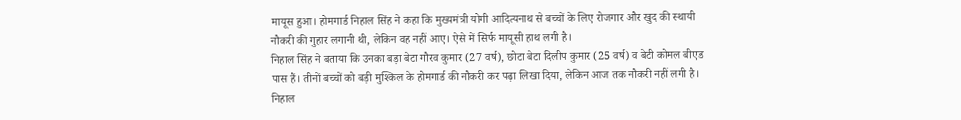मायूस हुआ। होमगार्ड निहाल सिंह ने कहा कि मुख्यमंत्री योगी आदित्यनाथ से बच्चों के लिए रोजगार और खुद की स्थायी नौकरी की गुहार लगानी थी, लेकिन वह नहीं आए। ऐसे में सिर्फ मायूसी हाथ लगी है।
निहाल सिंह ने बताया कि उनका बड़ा बेटा गौरव कुमार (27 वर्ष), छोटा बेटा दिलीप कुमार (25 वर्ष) व बेटी कोमल बीएड पास हैं। तीनों बच्चों को बड़ी मुश्किल के होमगार्ड की नौकरी कर पढ़ा लिखा दिया, लेकिन आज तक नौकरी नहीं लगी है। निहाल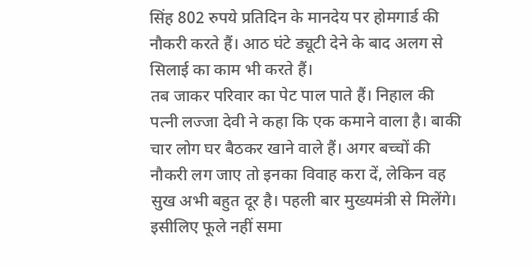सिंह 802 रुपये प्रतिदिन के मानदेय पर होमगार्ड की नौकरी करते हैं। आठ घंटे ड्यूटी देने के बाद अलग से सिलाई का काम भी करते हैं।
तब जाकर परिवार का पेट पाल पाते हैं। निहाल की पत्नी लज्जा देवी ने कहा कि एक कमाने वाला है। बाकी चार लोग घर बैठकर खाने वाले हैं। अगर बच्चों की नौकरी लग जाए तो इनका विवाह करा दें, लेकिन वह सुख अभी बहुत दूर है। पहली बार मुख्यमंत्री से मिलेंगे। इसीलिए फूले नहीं समा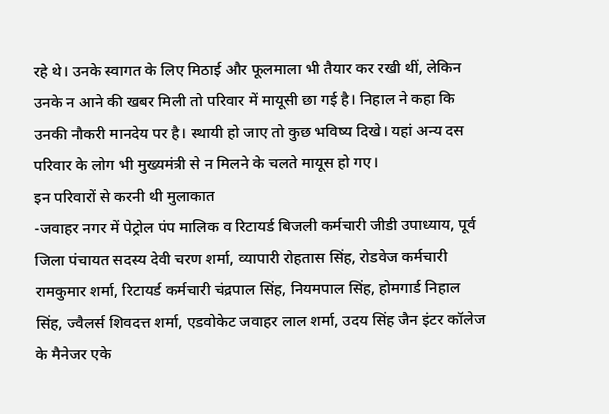रहे थे। उनके स्वागत के लिए मिठाई और फूलमाला भी तैयार कर रखी थीं, लेकिन उनके न आने की खबर मिली तो परिवार में मायूसी छा गई है। निहाल ने कहा कि उनकी नौकरी मानदेय पर है। स्थायी हो जाए तो कुछ भविष्य दिखे। यहां अन्य दस परिवार के लोग भी मुख्यमंत्री से न मिलने के चलते मायूस हो गए।
इन परिवारों से करनी थी मुलाकात
-जवाहर नगर में पेट्रोल पंप मालिक व रिटायर्ड बिजली कर्मचारी जीडी उपाध्याय, पूर्व जिला पंचायत सदस्य देवी चरण शर्मा, व्यापारी रोहतास सिंह, रोडवेज कर्मचारी रामकुमार शर्मा, रिटायर्ड कर्मचारी चंद्रपाल सिंह, नियमपाल सिंह, होमगार्ड निहाल सिंह, ज्वैलर्स शिवदत्त शर्मा, एडवोकेट जवाहर लाल शर्मा, उदय सिंह जैन इंटर कॉलेज के मैनेजर एके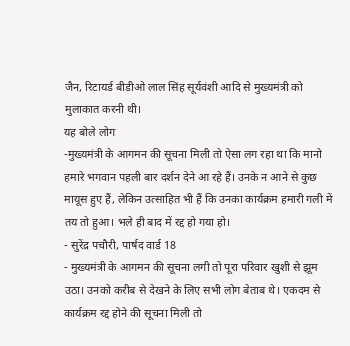जैन, रिटायर्ड बीडीओ लाल सिंह सूर्यवंशी आदि से मुख्यमंत्री को मुलाकात करनी थी।
यह बोले लोग
-मुख्यमंत्री के आगमन की सूचना मिली तो ऐसा लग रहा था कि मानो हमारे भगवान पहली बार दर्शन देने आ रहे हैं। उनके न आने से कुछ मायूस हुए हैं, लेकिन उत्साहित भी हैं कि उनका कार्यक्रम हमारी गली में तय तो हुआ। भले ही बाद में रद्द हो गया हो।
- सुरेंद्र पचौरी, पार्षद वार्ड 18
- मुख्यमंत्री के आगमन की सूचना लगी तो पूरा परिवार खुशी से झूम उठा। उनको करीब से देखने के लिए सभी लोग बेताब थे। एकदम से कार्यक्रम रद्द होने की सूचना मिली तो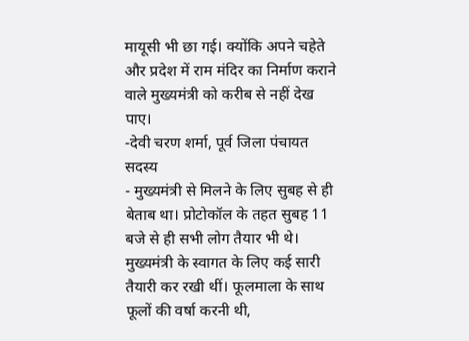मायूसी भी छा गई। क्योंकि अपने चहेते और प्रदेश में राम मंदिर का निर्माण कराने वाले मुख्यमंत्री को करीब से नहीं देख पाए।
-देवी चरण शर्मा, पूर्व जिला पंचायत सदस्य
- मुख्यमंत्री से मिलने के लिए सुबह से ही बेताब था। प्रोटोकॉल के तहत सुबह 11 बजे से ही सभी लोग तैयार भी थे। मुख्यमंत्री के स्वागत के लिए कई सारी तैयारी कर रखी थीं। फूलमाला के साथ फूलों की वर्षा करनी थी,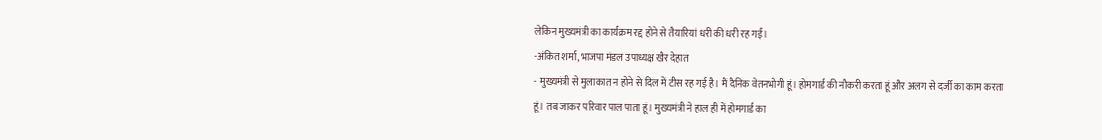लेकिन मुख्यमंत्री का कार्यक्रम रद्द होने से तैयारियां धरी की धरी रह गईं।
-अंकित शर्मा, भाजपा मंडल उपाध्यक्ष खैर देहात
- मुख्यमंत्री से मुलाकात न होने से दिल में टीस रह गई है। मैं दैनिक वेतनभोगी हूं। होमगार्ड की नौकरी करता हूं और अलग से दर्जी का काम करता हूं। तब जाकर परिवार पाल पाता हूं। मुख्यमंत्री ने हाल ही में होमगार्ड का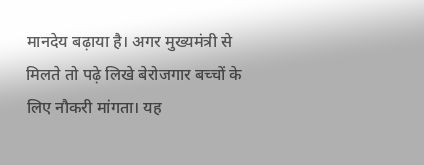मानदेय बढ़ाया है। अगर मुख्यमंत्री से मिलते तो पढ़े लिखे बेरोजगार बच्चों के लिए नौकरी मांगता। यह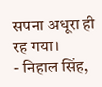सपना अधूरा ही रह गया।
- निहाल सिंह,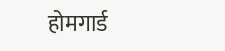होमगार्ड